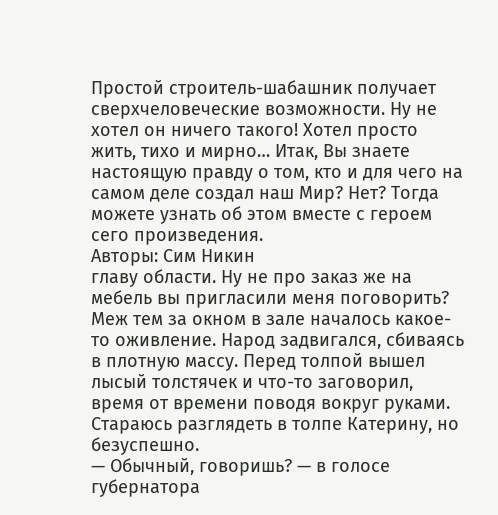Простой строитель-шабашник получает сверхчеловеческие возможности. Ну не хотел он ничего такого! Хотел просто жить, тихо и мирно… Итак, Вы знаете настоящую правду о том, кто и для чего на самом деле создал наш Мир? Нет? Тогда можете узнать об этом вместе с героем сего произведения.
Авторы: Сим Никин
главу области. Ну не про заказ же на мебель вы пригласили меня поговорить?
Меж тем за окном в зале началось какое-то оживление. Народ задвигался, сбиваясь в плотную массу. Перед толпой вышел лысый толстячек и что-то заговорил, время от времени поводя вокруг руками. Стараюсь разглядеть в толпе Катерину, но безуспешно.
— Обычный, говоришь? — в голосе губернатора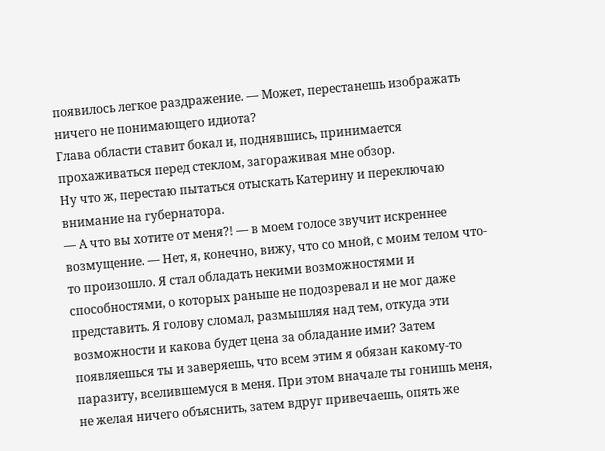появилось легкое раздражение. — Может, перестанешь изображать ничего не понимающего идиота?
Глава области ставит бокал и, поднявшись, принимается прохаживаться перед стеклом, загораживая мне обзор.
Ну что ж, перестаю пытаться отыскать Катерину и переключаю внимание на губернатора.
— А что вы хотите от меня?! — в моем голосе звучит искреннее возмущение. — Нет, я, конечно, вижу, что со мной, с моим телом что-то произошло. Я стал обладать некими возможностями и способностями, о которых раньше не подозревал и не мог даже представить. Я голову сломал, размышляя над тем, откуда эти возможности и какова будет цена за обладание ими? Затем появляешься ты и заверяешь, что всем этим я обязан какому-то паразиту, вселившемуся в меня. При этом вначале ты гонишь меня, не желая ничего объяснить, затем вдруг привечаешь, опять же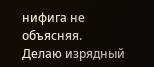нифига не объясняя.
Делаю изрядный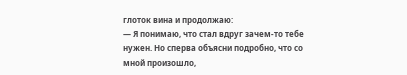глоток вина и продолжаю:
— Я понимаю, что стал вдруг зачем-то тебе нужен. Но сперва объясни подробно, что со мной произошло,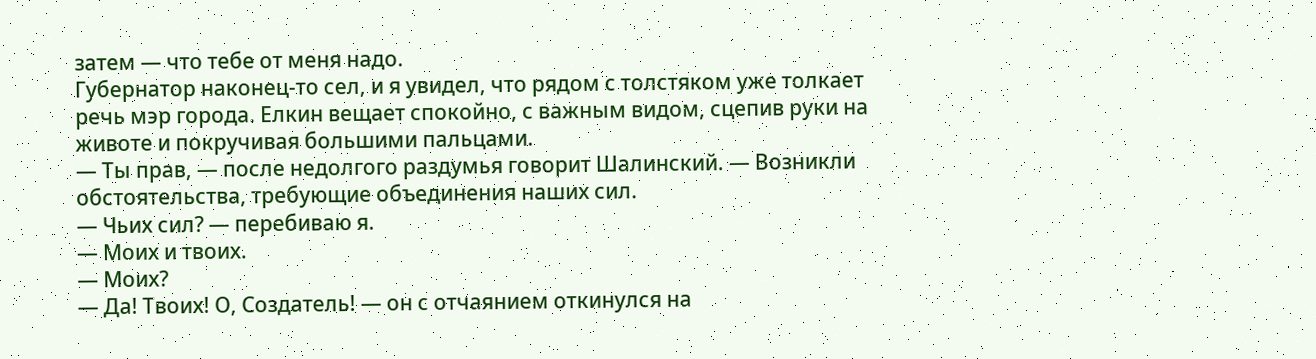затем — что тебе от меня надо.
Губернатор наконец-то сел, и я увидел, что рядом с толстяком уже толкает речь мэр города. Елкин вещает спокойно, с важным видом, сцепив руки на животе и покручивая большими пальцами.
— Ты прав, — после недолгого раздумья говорит Шалинский. — Возникли обстоятельства, требующие объединения наших сил.
— Чьих сил? — перебиваю я.
— Моих и твоих.
— Моих?
— Да! Твоих! О, Создатель! — он с отчаянием откинулся на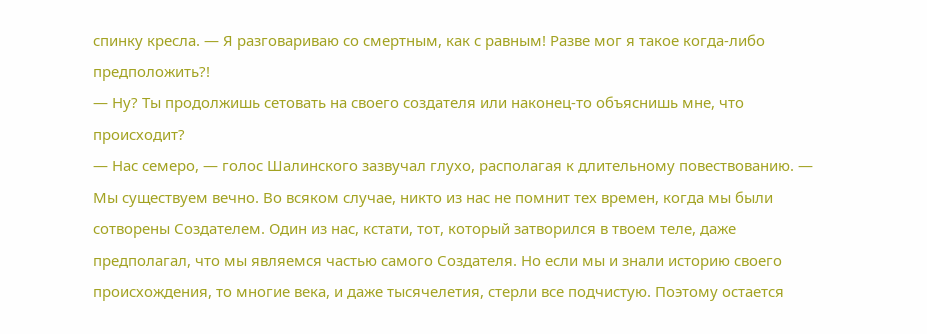спинку кресла. — Я разговариваю со смертным, как с равным! Разве мог я такое когда-либо предположить?!
— Ну? Ты продолжишь сетовать на своего создателя или наконец-то объяснишь мне, что происходит?
— Нас семеро, — голос Шалинского зазвучал глухо, располагая к длительному повествованию. — Мы существуем вечно. Во всяком случае, никто из нас не помнит тех времен, когда мы были сотворены Создателем. Один из нас, кстати, тот, который затворился в твоем теле, даже предполагал, что мы являемся частью самого Создателя. Но если мы и знали историю своего происхождения, то многие века, и даже тысячелетия, стерли все подчистую. Поэтому остается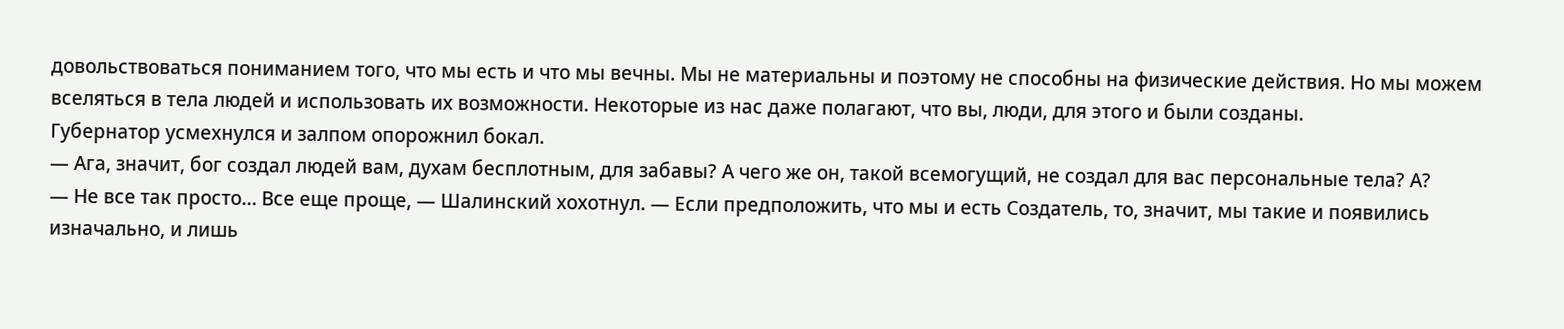довольствоваться пониманием того, что мы есть и что мы вечны. Мы не материальны и поэтому не способны на физические действия. Но мы можем вселяться в тела людей и использовать их возможности. Некоторые из нас даже полагают, что вы, люди, для этого и были созданы.
Губернатор усмехнулся и залпом опорожнил бокал.
— Ага, значит, бог создал людей вам, духам бесплотным, для забавы? А чего же он, такой всемогущий, не создал для вас персональные тела? А?
— Не все так просто… Все еще проще, — Шалинский хохотнул. — Если предположить, что мы и есть Создатель, то, значит, мы такие и появились изначально, и лишь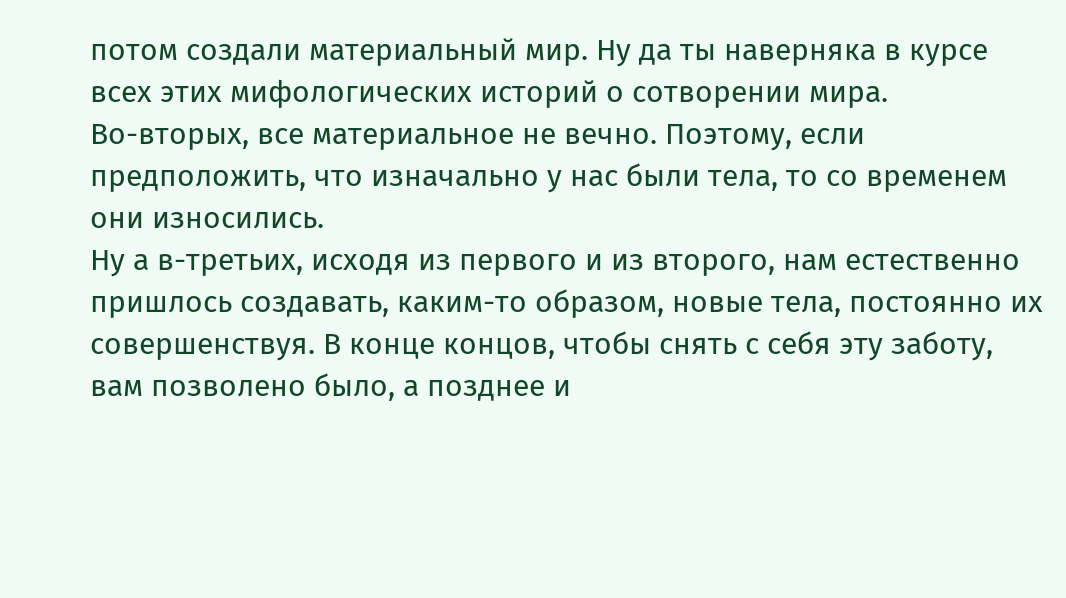потом создали материальный мир. Ну да ты наверняка в курсе всех этих мифологических историй о сотворении мира.
Во-вторых, все материальное не вечно. Поэтому, если предположить, что изначально у нас были тела, то со временем они износились.
Ну а в-третьих, исходя из первого и из второго, нам естественно пришлось создавать, каким-то образом, новые тела, постоянно их совершенствуя. В конце концов, чтобы снять с себя эту заботу, вам позволено было, а позднее и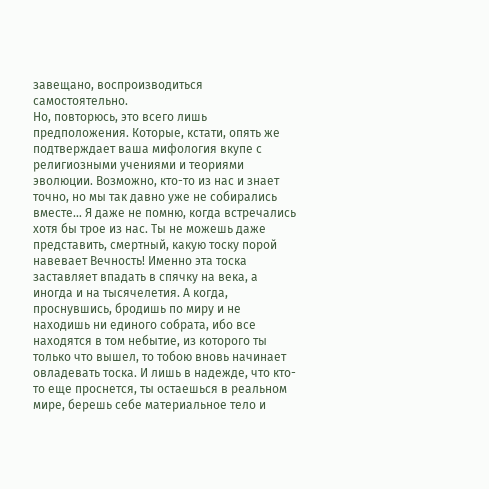завещано, воспроизводиться самостоятельно.
Но, повторюсь, это всего лишь предположения. Которые, кстати, опять же подтверждает ваша мифология вкупе с религиозными учениями и теориями эволюции. Возможно, кто-то из нас и знает точно, но мы так давно уже не собирались вместе… Я даже не помню, когда встречались хотя бы трое из нас. Ты не можешь даже представить, смертный, какую тоску порой навевает Вечность! Именно эта тоска заставляет впадать в спячку на века, а иногда и на тысячелетия. А когда, проснувшись, бродишь по миру и не находишь ни единого собрата, ибо все находятся в том небытие, из которого ты только что вышел, то тобою вновь начинает овладевать тоска. И лишь в надежде, что кто-то еще проснется, ты остаешься в реальном мире, берешь себе материальное тело и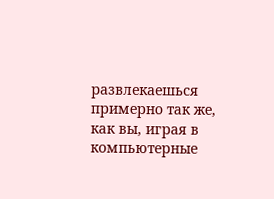развлекаешься примерно так же, как вы, играя в компьютерные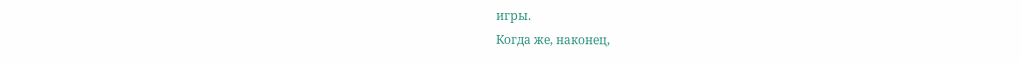игры.
Когда же, наконец,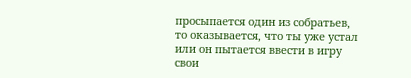просыпается один из собратьев, то оказывается, что ты уже устал или он пытается ввести в игру свои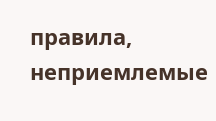правила, неприемлемые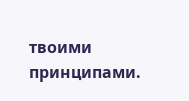твоими принципами.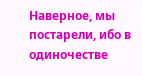Наверное, мы постарели, ибо в одиночестве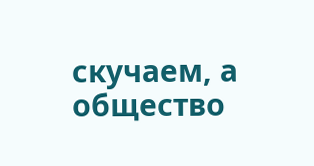скучаем, а общество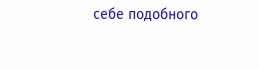себе подобного